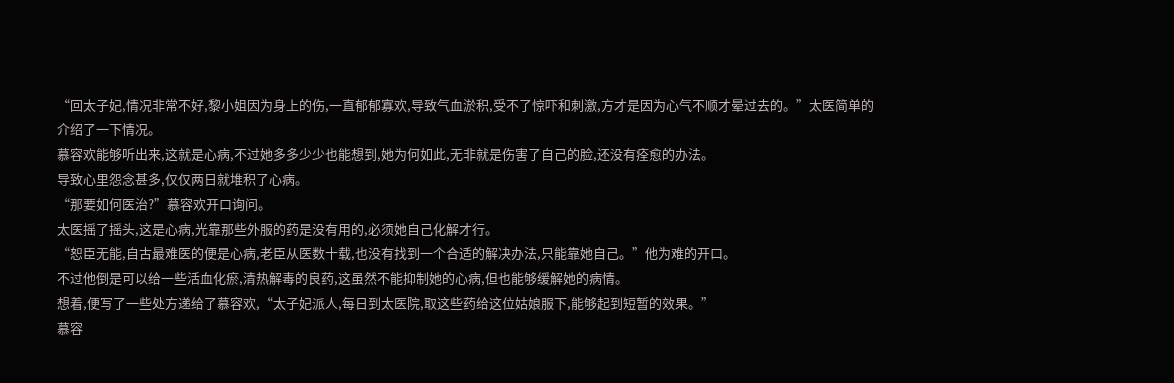“回太子妃,情况非常不好,黎小姐因为身上的伤,一直郁郁寡欢,导致气血淤积,受不了惊吓和刺激,方才是因为心气不顺才晕过去的。”太医简单的介绍了一下情况。
慕容欢能够听出来,这就是心病,不过她多多少少也能想到,她为何如此,无非就是伤害了自己的脸,还没有痊愈的办法。
导致心里怨念甚多,仅仅两日就堆积了心病。
“那要如何医治?”慕容欢开口询问。
太医摇了摇头,这是心病,光靠那些外服的药是没有用的,必须她自己化解才行。
“恕臣无能,自古最难医的便是心病,老臣从医数十载,也没有找到一个合适的解决办法,只能靠她自己。”他为难的开口。
不过他倒是可以给一些活血化瘀,清热解毒的良药,这虽然不能抑制她的心病,但也能够缓解她的病情。
想着,便写了一些处方递给了慕容欢,“太子妃派人,每日到太医院,取这些药给这位姑娘服下,能够起到短暂的效果。”
慕容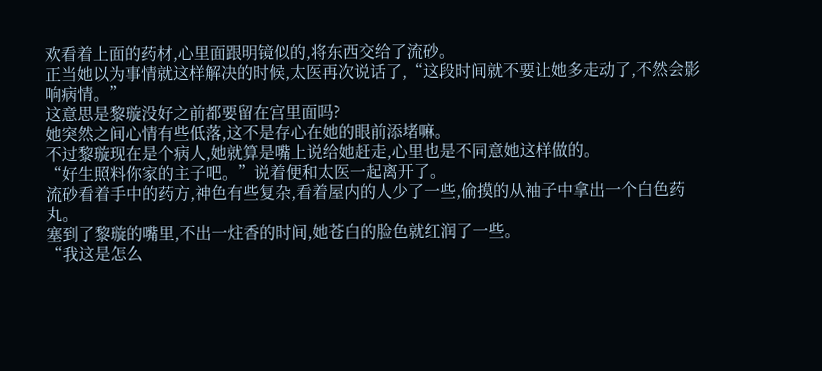欢看着上面的药材,心里面跟明镜似的,将东西交给了流砂。
正当她以为事情就这样解决的时候,太医再次说话了,“这段时间就不要让她多走动了,不然会影响病情。”
这意思是黎璇没好之前都要留在宫里面吗?
她突然之间心情有些低落,这不是存心在她的眼前添堵嘛。
不过黎璇现在是个病人,她就算是嘴上说给她赶走,心里也是不同意她这样做的。
“好生照料你家的主子吧。”说着便和太医一起离开了。
流砂看着手中的药方,神色有些复杂,看着屋内的人少了一些,偷摸的从袖子中拿出一个白色药丸。
塞到了黎璇的嘴里,不出一炷香的时间,她苍白的脸色就红润了一些。
“我这是怎么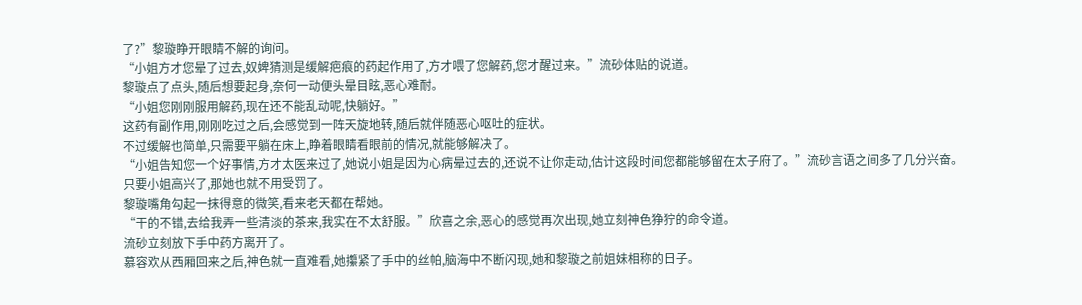了?”黎璇睁开眼睛不解的询问。
“小姐方才您晕了过去,奴婢猜测是缓解疤痕的药起作用了,方才喂了您解药,您才醒过来。”流砂体贴的说道。
黎璇点了点头,随后想要起身,奈何一动便头晕目眩,恶心难耐。
“小姐您刚刚服用解药,现在还不能乱动呢,快躺好。”
这药有副作用,刚刚吃过之后,会感觉到一阵天旋地转,随后就伴随恶心呕吐的症状。
不过缓解也简单,只需要平躺在床上,睁着眼睛看眼前的情况,就能够解决了。
“小姐告知您一个好事情,方才太医来过了,她说小姐是因为心病晕过去的,还说不让你走动,估计这段时间您都能够留在太子府了。”流砂言语之间多了几分兴奋。
只要小姐高兴了,那她也就不用受罚了。
黎璇嘴角勾起一抹得意的微笑,看来老天都在帮她。
“干的不错,去给我弄一些清淡的茶来,我实在不太舒服。”欣喜之余,恶心的感觉再次出现,她立刻神色狰狞的命令道。
流砂立刻放下手中药方离开了。
慕容欢从西厢回来之后,神色就一直难看,她攥紧了手中的丝帕,脑海中不断闪现,她和黎璇之前姐妹相称的日子。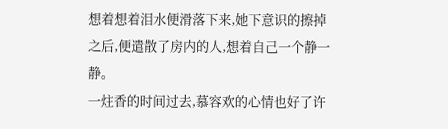想着想着泪水便滑落下来,她下意识的擦掉之后,便遣散了房内的人,想着自己一个静一静。
一炷香的时间过去,慕容欢的心情也好了许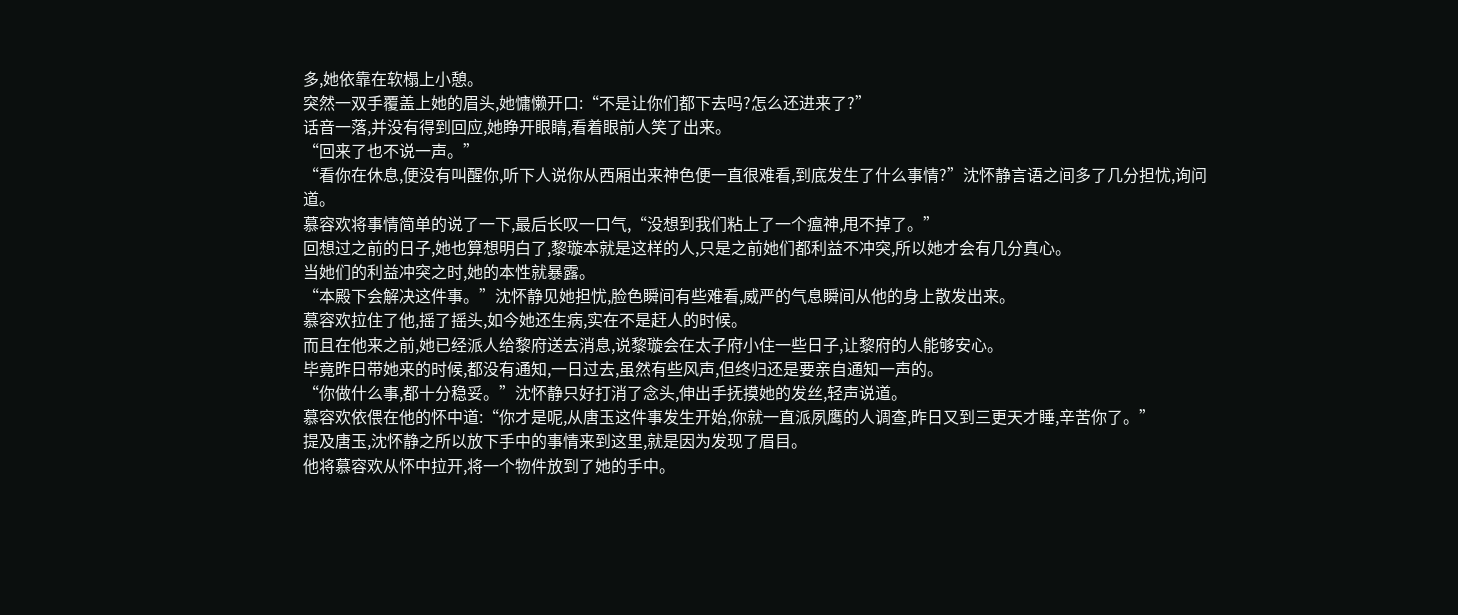多,她依靠在软榻上小憩。
突然一双手覆盖上她的眉头,她慵懒开口:“不是让你们都下去吗?怎么还进来了?”
话音一落,并没有得到回应,她睁开眼睛,看着眼前人笑了出来。
“回来了也不说一声。”
“看你在休息,便没有叫醒你,听下人说你从西厢出来神色便一直很难看,到底发生了什么事情?”沈怀静言语之间多了几分担忧,询问道。
慕容欢将事情简单的说了一下,最后长叹一口气,“没想到我们粘上了一个瘟神,甩不掉了。”
回想过之前的日子,她也算想明白了,黎璇本就是这样的人,只是之前她们都利益不冲突,所以她才会有几分真心。
当她们的利益冲突之时,她的本性就暴露。
“本殿下会解决这件事。”沈怀静见她担忧,脸色瞬间有些难看,威严的气息瞬间从他的身上散发出来。
慕容欢拉住了他,摇了摇头,如今她还生病,实在不是赶人的时候。
而且在他来之前,她已经派人给黎府送去消息,说黎璇会在太子府小住一些日子,让黎府的人能够安心。
毕竟昨日带她来的时候,都没有通知,一日过去,虽然有些风声,但终归还是要亲自通知一声的。
“你做什么事,都十分稳妥。”沈怀静只好打消了念头,伸出手抚摸她的发丝,轻声说道。
慕容欢依偎在他的怀中道:“你才是呢,从唐玉这件事发生开始,你就一直派夙鹰的人调查,昨日又到三更天才睡,辛苦你了。”
提及唐玉,沈怀静之所以放下手中的事情来到这里,就是因为发现了眉目。
他将慕容欢从怀中拉开,将一个物件放到了她的手中。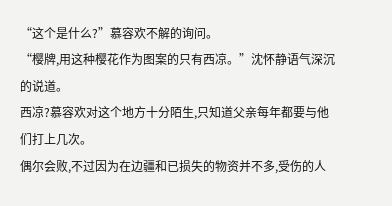“这个是什么?”慕容欢不解的询问。
“樱牌,用这种樱花作为图案的只有西凉。”沈怀静语气深沉的说道。
西凉?慕容欢对这个地方十分陌生,只知道父亲每年都要与他们打上几次。
偶尔会败,不过因为在边疆和已损失的物资并不多,受伤的人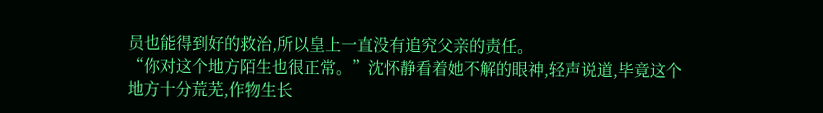员也能得到好的救治,所以皇上一直没有追究父亲的责任。
“你对这个地方陌生也很正常。”沈怀静看着她不解的眼神,轻声说道,毕竟这个地方十分荒芜,作物生长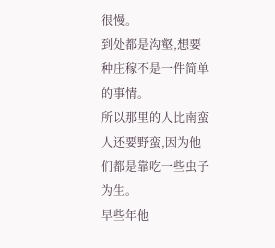很慢。
到处都是沟壑,想要种庄稼不是一件简单的事情。
所以那里的人比南蛮人还要野蛮,因为他们都是靠吃一些虫子为生。
早些年他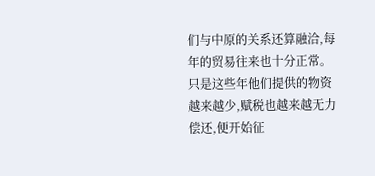们与中原的关系还算融洽,每年的贸易往来也十分正常。
只是这些年他们提供的物资越来越少,赋税也越来越无力偿还,便开始征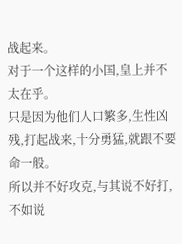战起来。
对于一个这样的小国,皇上并不太在乎。
只是因为他们人口繁多,生性凶残,打起战来,十分勇猛,就跟不要命一般。
所以并不好攻克,与其说不好打,不如说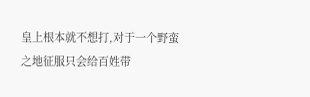皇上根本就不想打,对于一个野蛮之地征服只会给百姓带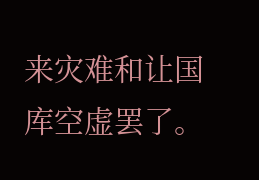来灾难和让国库空虚罢了。